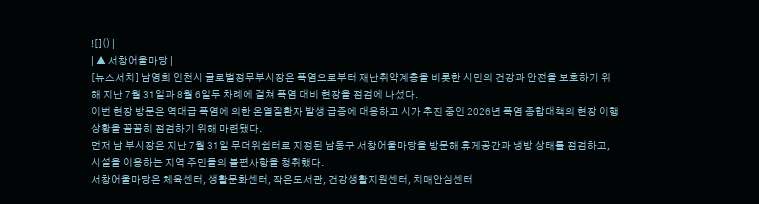![]() |
| ▲ 서창어울마당 |
[뉴스서치] 남영희 인천시 글로벌정무부시장은 폭염으로부터 재난취약계층을 비롯한 시민의 건강과 안전을 보호하기 위해 지난 7월 31일과 8월 6일두 차례에 걸쳐 폭염 대비 현장을 점검에 나섰다.
이번 현장 방문은 역대급 폭염에 의한 온열질환자 발생 급증에 대응하고 시가 추진 중인 2026년 폭염 종합대책의 현장 이행 상황을 꼼꼼히 점검하기 위해 마련됐다.
먼저 남 부시장은 지난 7월 31일 무더위쉼터로 지정된 남동구 서창어울마당을 방문해 휴게공간과 냉방 상태를 점검하고, 시설을 이용하는 지역 주민들의 불편사항을 청취했다.
서창어울마당은 체육센터, 생활문화센터, 작은도서관, 건강생활지원센터, 치매안심센터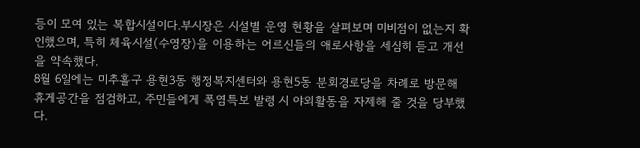등이 모여 있는 복합시설이다.부시장은 시설별 운영 현황을 살펴보며 미비점이 없는지 확인했으며, 특히 체육시설(수영장)을 이용하는 어르신들의 애로사항을 세심히 듣고 개선을 약속했다.
8월 6일에는 미추홀구 용현3동 행정복지센터와 용현5동 분회경로당을 차례로 방문해 휴게공간을 점검하고, 주민들에게 폭염특보 발령 시 야외활동을 자제해 줄 것을 당부했다.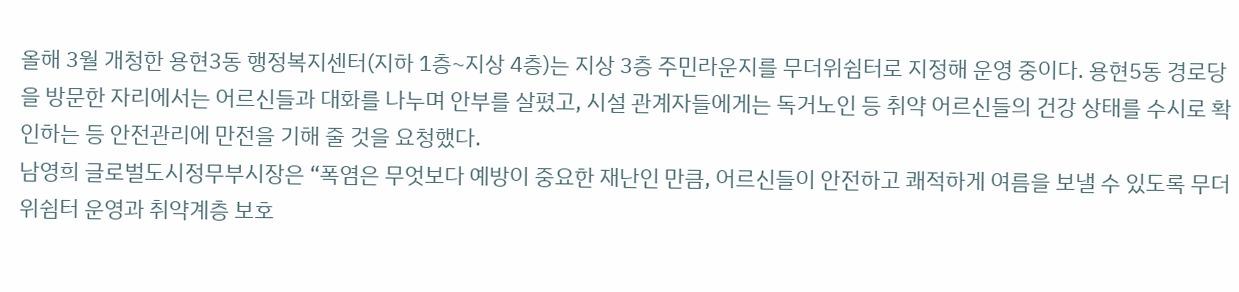올해 3월 개청한 용현3동 행정복지센터(지하 1층~지상 4층)는 지상 3층 주민라운지를 무더위쉼터로 지정해 운영 중이다. 용현5동 경로당을 방문한 자리에서는 어르신들과 대화를 나누며 안부를 살폈고, 시설 관계자들에게는 독거노인 등 취약 어르신들의 건강 상태를 수시로 확인하는 등 안전관리에 만전을 기해 줄 것을 요청했다.
남영희 글로벌도시정무부시장은 “폭염은 무엇보다 예방이 중요한 재난인 만큼, 어르신들이 안전하고 쾌적하게 여름을 보낼 수 있도록 무더위쉼터 운영과 취약계층 보호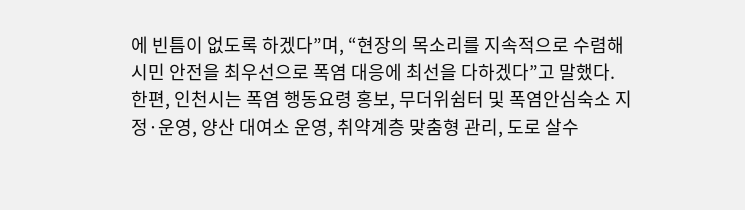에 빈틈이 없도록 하겠다”며, “현장의 목소리를 지속적으로 수렴해 시민 안전을 최우선으로 폭염 대응에 최선을 다하겠다”고 말했다.
한편, 인천시는 폭염 행동요령 홍보, 무더위쉼터 및 폭염안심숙소 지정·운영, 양산 대여소 운영, 취약계층 맞춤형 관리, 도로 살수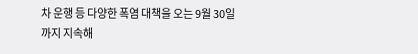차 운행 등 다양한 폭염 대책을 오는 9월 30일까지 지속해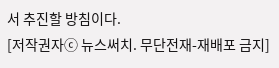서 추진할 방침이다.
[저작권자ⓒ 뉴스써치. 무단전재-재배포 금지]